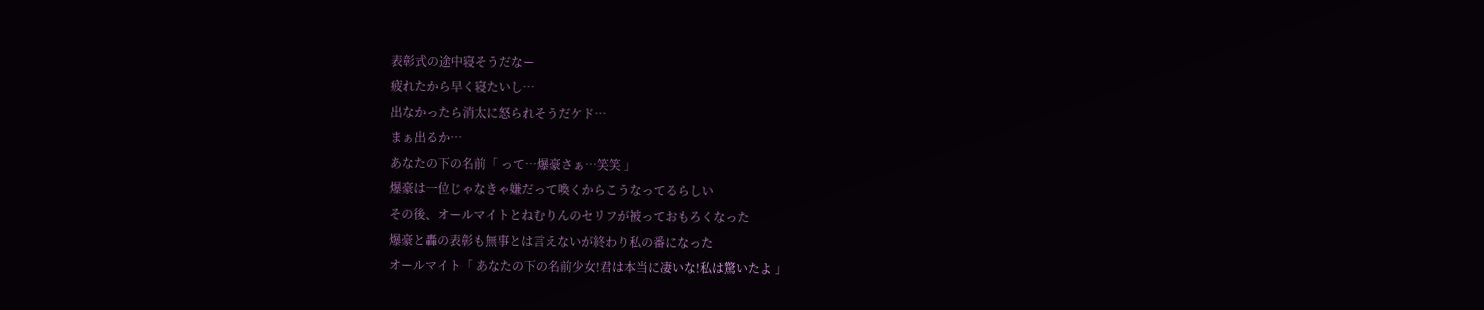表彰式の途中寝そうだなー
疲れたから早く寝たいし…
出なかったら消太に怒られそうだケド…
まぁ出るか…
あなたの下の名前「 って…爆豪さぁ…笑笑 」
爆豪は一位じゃなきゃ嫌だって喚くからこうなってるらしい
その後、オールマイトとねむりんのセリフが被っておもろくなった
爆豪と轟の表彰も無事とは言えないが終わり私の番になった
オールマイト「 あなたの下の名前少女!君は本当に凄いな!私は驚いたよ 」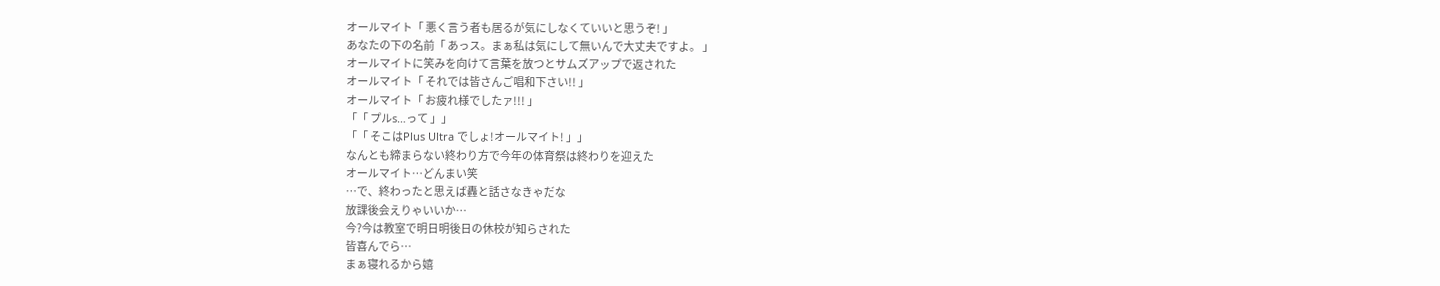オールマイト「 悪く言う者も居るが気にしなくていいと思うぞ! 」
あなたの下の名前「 あっス。まぁ私は気にして無いんで大丈夫ですよ。 」
オールマイトに笑みを向けて言葉を放つとサムズアップで返された
オールマイト「 それでは皆さんご唱和下さい!! 」
オールマイト「 お疲れ様でしたァ!!! 」
「「 プルs…って 」」
「「 そこはPlus Ultra でしょ!オールマイト! 」」
なんとも締まらない終わり方で今年の体育祭は終わりを迎えた
オールマイト…どんまい笑
…で、終わったと思えば轟と話さなきゃだな
放課後会えりゃいいか…
今?今は教室で明日明後日の休校が知らされた
皆喜んでら…
まぁ寝れるから嬉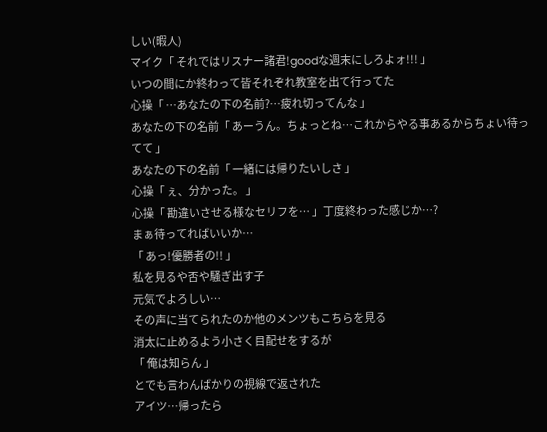しい(暇人)
マイク「 それではリスナー諸君!goodな週末にしろよォ!!! 」
いつの間にか終わって皆それぞれ教室を出て行ってた
心操「 …あなたの下の名前?…疲れ切ってんな 」
あなたの下の名前「 あーうん。ちょっとね…これからやる事あるからちょい待ってて 」
あなたの下の名前「 一緒には帰りたいしさ 」
心操「 ぇ、分かった。 」
心操「 勘違いさせる様なセリフを… 」丁度終わった感じか…?
まぁ待ってればいいか…
「 あっ!優勝者の!! 」
私を見るや否や騒ぎ出す子
元気でよろしい…
その声に当てられたのか他のメンツもこちらを見る
消太に止めるよう小さく目配せをするが
「 俺は知らん 」
とでも言わんばかりの視線で返された
アイツ…帰ったら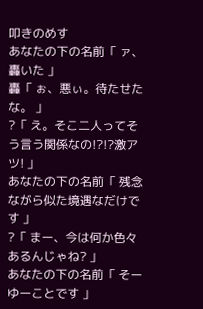叩きのめす
あなたの下の名前「 ァ、轟いた 」
轟「 ぉ、悪ぃ。待たせたな。 」
?「 え。そこ二人ってそう言う関係なの!?!?激アツ! 」
あなたの下の名前「 残念ながら似た境遇なだけです 」
?「 まー、今は何か色々あるんじゃね? 」
あなたの下の名前「 そーゆーことです 」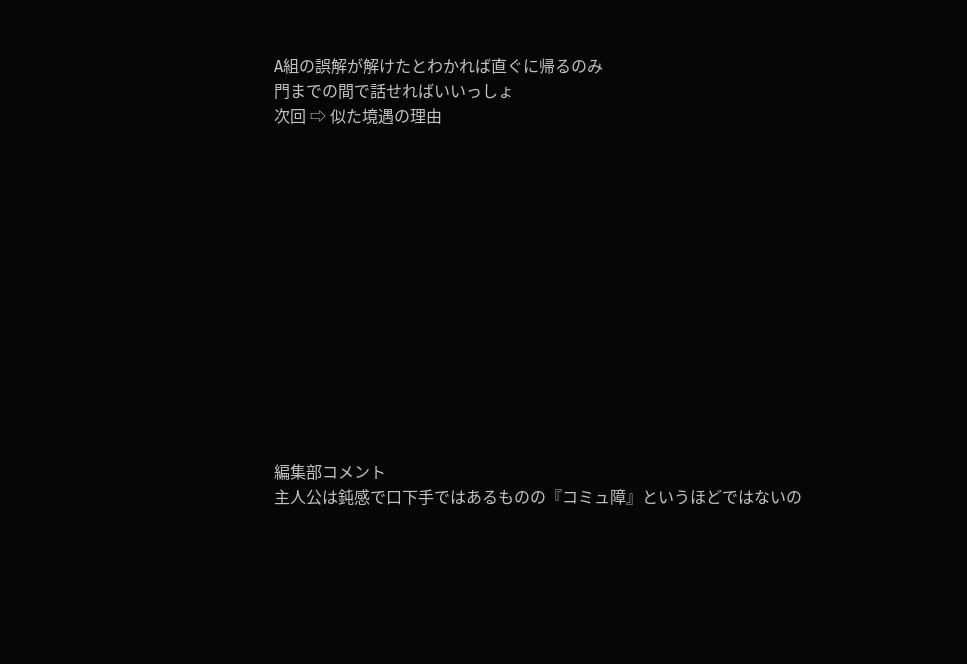A組の誤解が解けたとわかれば直ぐに帰るのみ
門までの間で話せればいいっしょ
次回 ⇨ 似た境遇の理由













編集部コメント
主人公は鈍感で口下手ではあるものの『コミュ障』というほどではないの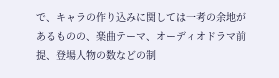で、キャラの作り込みに関しては一考の余地があるものの、楽曲テーマ、オーディオドラマ前提、登場人物の数などの制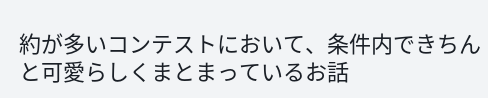約が多いコンテストにおいて、条件内できちんと可愛らしくまとまっているお話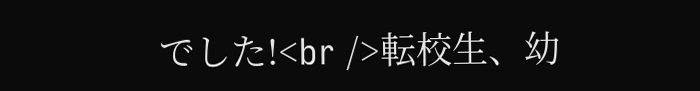でした!<br />転校生、幼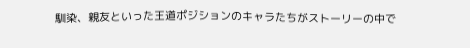馴染、親友といった王道ポジションのキャラたちがストーリーの中で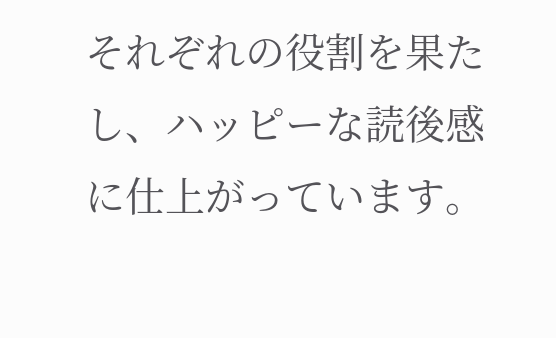それぞれの役割を果たし、ハッピーな読後感に仕上がっています。